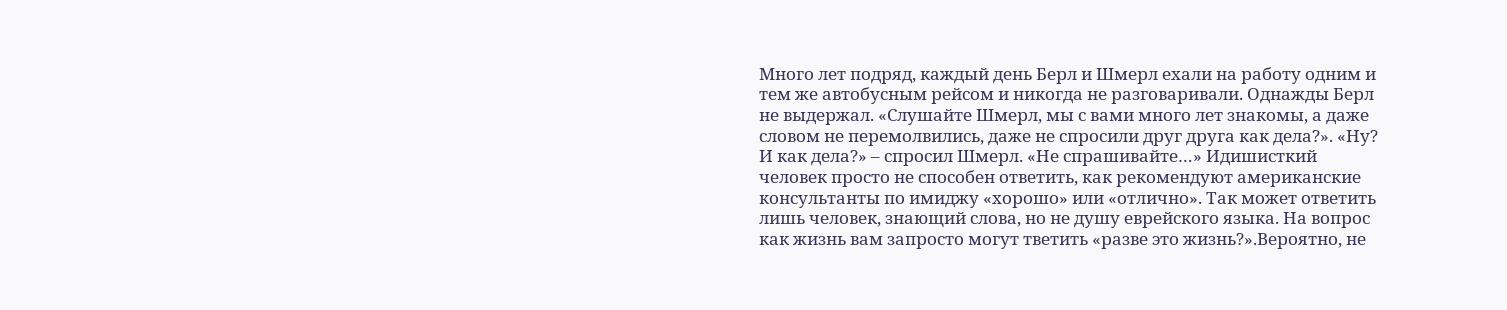Много лет подряд, каждый день Берл и Шмерл ехали на работу одним и тем же автобусным рейсом и никогда не разговаривали. Однажды Берл не выдержал. «Слушайте Шмерл, мы с вами много лет знакомы, а даже словом не перемолвились, даже не спросили друг друга как дела?». «Ну? И как дела?» – спросил Шмерл. «Не спрашивайте…» Идишисткий человек просто не способен ответить, как рекомендуют американские консультанты по имиджу «хорошо» или «отлично». Так может ответить лишь человек, знающий слова, но не душу еврейского языка. На вопрос как жизнь вам запросто могут тветить «разве это жизнь?».Вероятно, не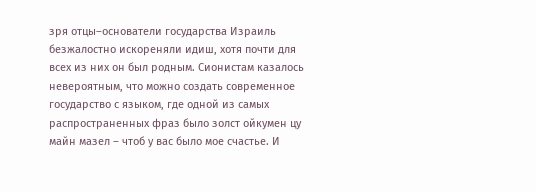зря отцы–основатели государства Израиль безжалостно искореняли идиш, хотя почти для всех из них он был родным. Сионистам казалось невероятным, что можно создать современное государство с языком, где одной из самых распространенных фраз было золст ойкумен цу майн мазел – чтоб у вас было мое счастье. И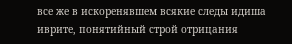все же в искоренявшем всякие следы идиша иврите, понятийный строй отрицания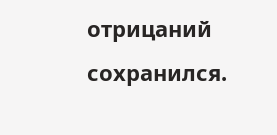отрицаний сохранился.